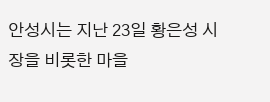안성시는 지난 23일 황은성 시장을 비롯한 마을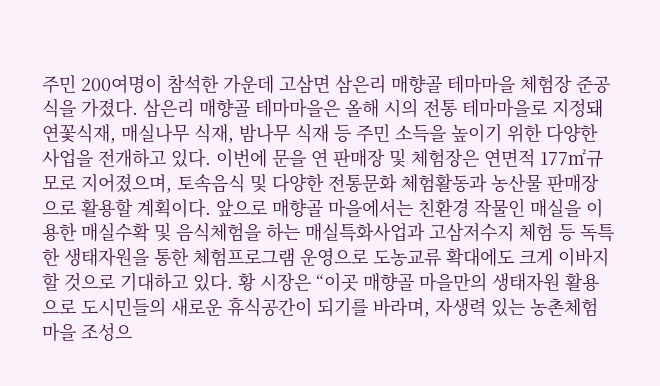주민 200여명이 참석한 가운데 고삼면 삼은리 매향골 테마마을 체험장 준공식을 가졌다. 삼은리 매향골 테마마을은 올해 시의 전통 테마마을로 지정돼 연꽃식재, 매실나무 식재, 밤나무 식재 등 주민 소득을 높이기 위한 다양한 사업을 전개하고 있다. 이번에 문을 연 판매장 및 체험장은 연면적 177㎡규모로 지어졌으며, 토속음식 및 다양한 전통문화 체험활동과 농산물 판매장으로 활용할 계획이다. 앞으로 매향골 마을에서는 친환경 작물인 매실을 이용한 매실수확 및 음식체험을 하는 매실특화사업과 고삼저수지 체험 등 독특한 생태자원을 통한 체험프로그램 운영으로 도농교류 확대에도 크게 이바지 할 것으로 기대하고 있다. 황 시장은 “이곳 매향골 마을만의 생태자원 활용으로 도시민들의 새로운 휴식공간이 되기를 바라며, 자생력 있는 농촌체험마을 조성으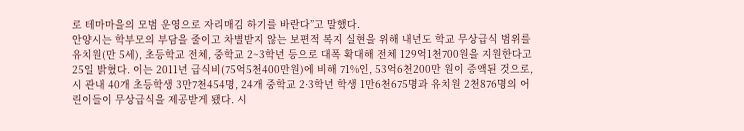로 테마마을의 모범 운영으로 자리매김 하기를 바란다”고 말했다.
안양시는 학부모의 부담을 줄이고 차별받지 않는 보편적 복지 실현을 위해 내년도 학교 무상급식 범위를 유치원(만 5세), 초등학교 전체, 중학교 2~3학년 등으로 대폭 확대해 전체 129억1천700원을 지원한다고 25일 밝혔다. 이는 2011년 급식비(75억5천400만원)에 비해 71%인, 53억6천200만 원이 증액된 것으로, 시 관내 40개 초등학생 3만7천454명, 24개 중학교 2·3학년 학생 1만6천675명과 유치원 2천876명의 어린이들이 무상급식을 제공받게 됐다. 시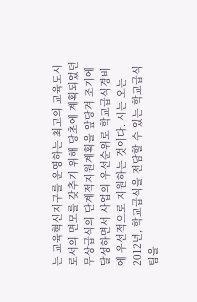는 교육혁신지구를 운영하는 최고의 교육도시로서의 면모를 갖추기 위해 당초에 계획되었던 무상급식의 단계적지원계획을 앞당겨 조기에 달성하면서 사업의 우선순위로 학교급식경비에 우선적으로 지원하는 것이다. 시는 오는 2012년, 학교급식을 전담할 수 있는 학교급식팀을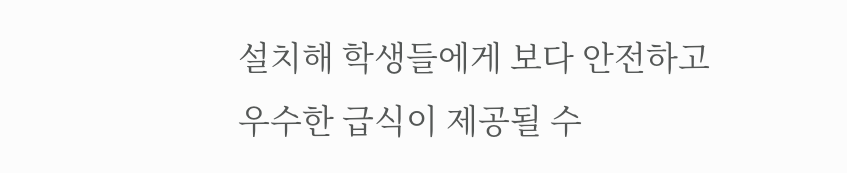설치해 학생들에게 보다 안전하고 우수한 급식이 제공될 수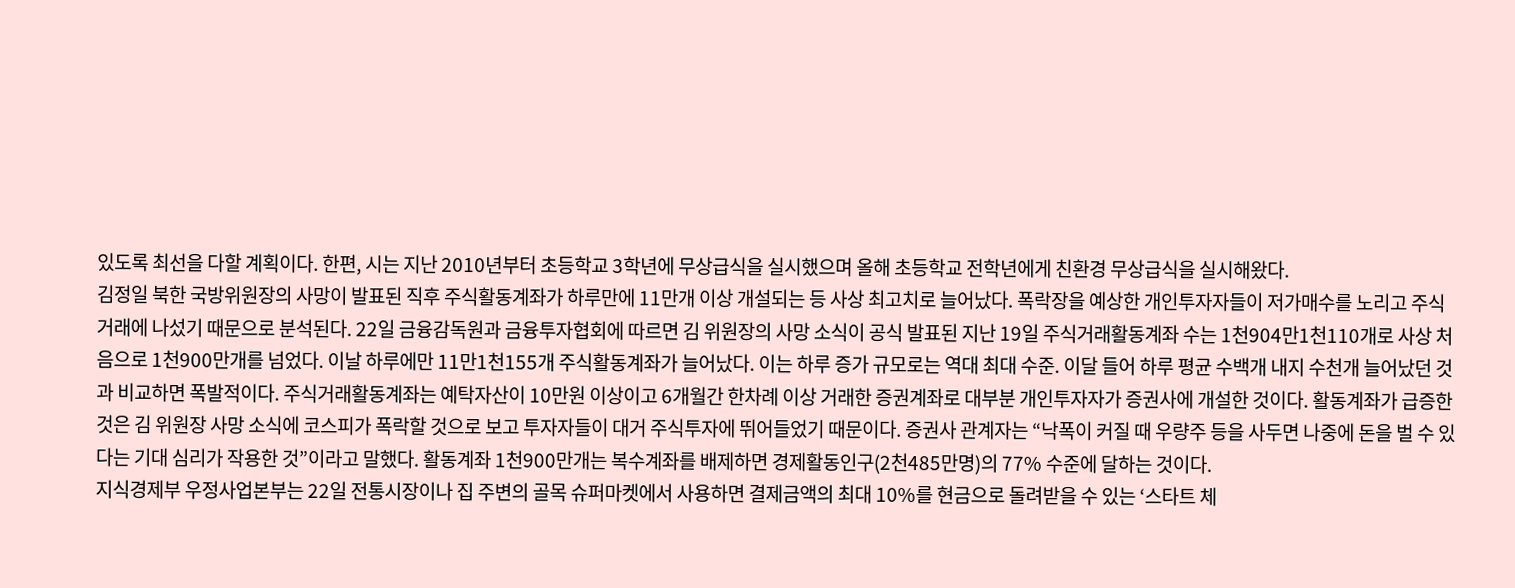있도록 최선을 다할 계획이다. 한편, 시는 지난 2010년부터 초등학교 3학년에 무상급식을 실시했으며 올해 초등학교 전학년에게 친환경 무상급식을 실시해왔다.
김정일 북한 국방위원장의 사망이 발표된 직후 주식활동계좌가 하루만에 11만개 이상 개설되는 등 사상 최고치로 늘어났다. 폭락장을 예상한 개인투자자들이 저가매수를 노리고 주식거래에 나섰기 때문으로 분석된다. 22일 금융감독원과 금융투자협회에 따르면 김 위원장의 사망 소식이 공식 발표된 지난 19일 주식거래활동계좌 수는 1천904만1천110개로 사상 처음으로 1천900만개를 넘었다. 이날 하루에만 11만1천155개 주식활동계좌가 늘어났다. 이는 하루 증가 규모로는 역대 최대 수준. 이달 들어 하루 평균 수백개 내지 수천개 늘어났던 것과 비교하면 폭발적이다. 주식거래활동계좌는 예탁자산이 10만원 이상이고 6개월간 한차례 이상 거래한 증권계좌로 대부분 개인투자자가 증권사에 개설한 것이다. 활동계좌가 급증한 것은 김 위원장 사망 소식에 코스피가 폭락할 것으로 보고 투자자들이 대거 주식투자에 뛰어들었기 때문이다. 증권사 관계자는 “낙폭이 커질 때 우량주 등을 사두면 나중에 돈을 벌 수 있다는 기대 심리가 작용한 것”이라고 말했다. 활동계좌 1천900만개는 복수계좌를 배제하면 경제활동인구(2천485만명)의 77% 수준에 달하는 것이다.
지식경제부 우정사업본부는 22일 전통시장이나 집 주변의 골목 슈퍼마켓에서 사용하면 결제금액의 최대 10%를 현금으로 돌려받을 수 있는 ‘스타트 체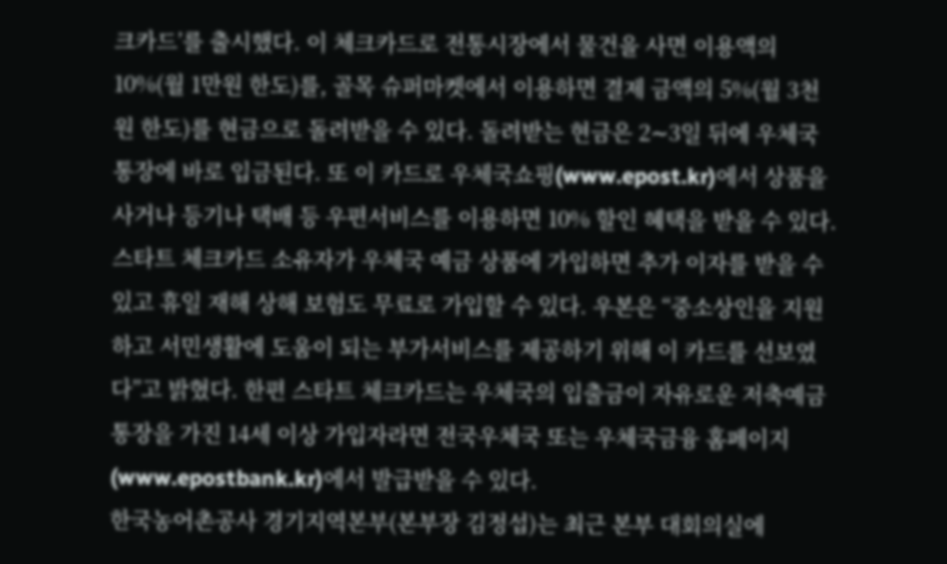크카드’를 출시했다. 이 체크카드로 전통시장에서 물건을 사면 이용액의 10%(월 1만원 한도)를, 골목 슈퍼마켓에서 이용하면 결제 금액의 5%(월 3천원 한도)를 현금으로 돌려받을 수 있다. 돌려받는 현금은 2∼3일 뒤에 우체국 통장에 바로 입금된다. 또 이 카드로 우체국쇼핑(www.epost.kr)에서 상품을 사거나 등기나 택배 등 우편서비스를 이용하면 10% 할인 혜택을 받을 수 있다. 스타트 체크카드 소유자가 우체국 예금 상품에 가입하면 추가 이자를 받을 수 있고 휴일 재해 상해 보험도 무료로 가입할 수 있다. 우본은 “중소상인을 지원하고 서민생활에 도움이 되는 부가서비스를 제공하기 위해 이 카드를 선보였다”고 밝혔다. 한편 스타트 체크카드는 우체국의 입출금이 자유로운 저축예금 통장을 가진 14세 이상 가입자라면 전국우체국 또는 우체국금융 홈페이지(www.epostbank.kr)에서 발급받을 수 있다.
한국농어촌공사 경기지역본부(본부장 김정섭)는 최근 본부 대회의실에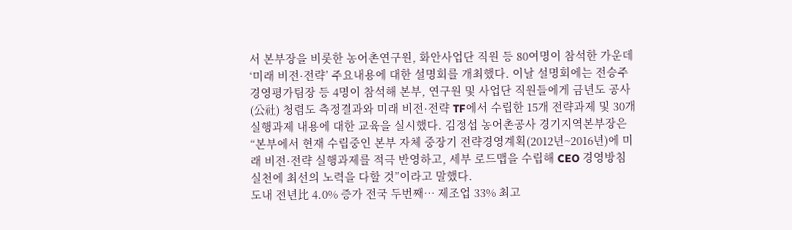서 본부장을 비롯한 농어촌연구원, 화안사업단 직원 등 80여명이 참석한 가운데 ‘미래 비전·전략’ 주요내용에 대한 설명회를 개최했다. 이날 설명회에는 전승주 경영평가팀장 등 4명이 참석해 본부, 연구원 및 사업단 직원들에게 금년도 공사(公社) 청렴도 측정결과와 미래 비전·전략 TF에서 수립한 15개 전략과제 및 30개 실행과제 내용에 대한 교육을 실시했다. 김정섭 농어촌공사 경기지역본부장은 “본부에서 현재 수립중인 본부 자체 중장기 전략경영계획(2012년~2016년)에 미래 비전·전략 실행과제를 적극 반영하고, 세부 로드맵을 수립해 CEO 경영방침 실천에 최선의 노력을 다할 것”이라고 말했다.
도내 전년比 4.0% 증가 전국 두번째… 제조업 33% 최고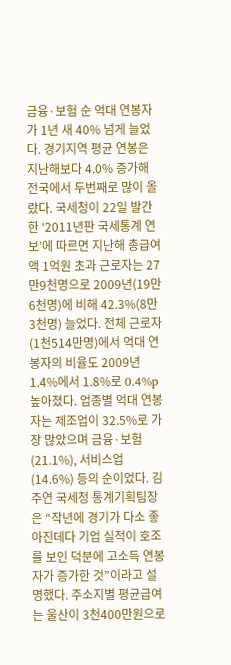금융·보험 순 억대 연봉자가 1년 새 40% 넘게 늘었다. 경기지역 평균 연봉은 지난해보다 4.0% 증가해 전국에서 두번째로 많이 올랐다. 국세청이 22일 발간한 ‘2011년판 국세통계 연보’에 따르면 지난해 총급여액 1억원 초과 근로자는 27만9천명으로 2009년(19만6천명)에 비해 42.3%(8만3천명) 늘었다. 전체 근로자(1천514만명)에서 억대 연봉자의 비율도 2009년 1.4%에서 1.8%로 0.4%p 높아졌다. 업종별 억대 연봉자는 제조업이 32.5%로 가장 많았으며 금융·보험(21.1%), 서비스업(14.6%) 등의 순이었다. 김주연 국세청 통계기획팀장은 “작년에 경기가 다소 좋아진데다 기업 실적이 호조를 보인 덕분에 고소득 연봉자가 증가한 것”이라고 설명했다. 주소지별 평균급여는 울산이 3천400만원으로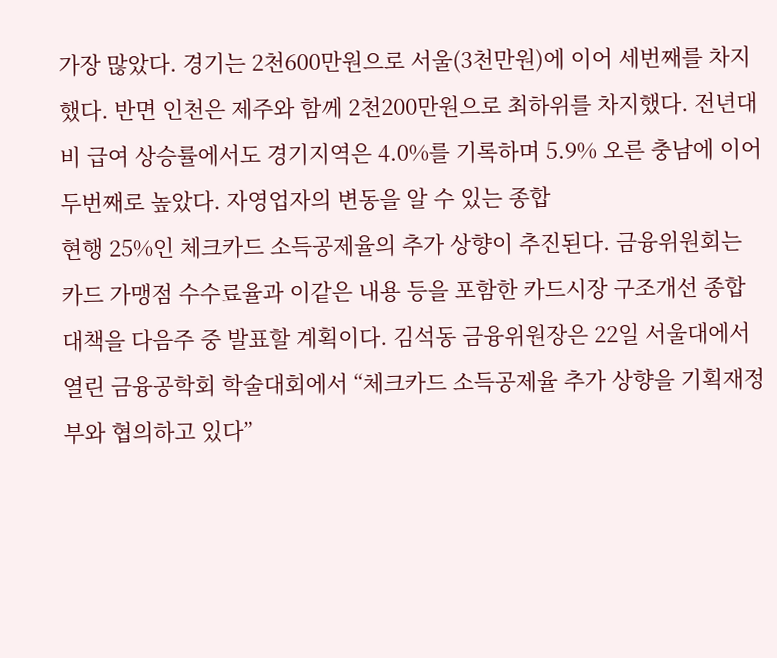가장 많았다. 경기는 2천600만원으로 서울(3천만원)에 이어 세번째를 차지했다. 반면 인천은 제주와 함께 2천200만원으로 최하위를 차지했다. 전년대비 급여 상승률에서도 경기지역은 4.0%를 기록하며 5.9% 오른 충남에 이어 두번째로 높았다. 자영업자의 변동을 알 수 있는 종합
현행 25%인 체크카드 소득공제율의 추가 상향이 추진된다. 금융위원회는 카드 가맹점 수수료율과 이같은 내용 등을 포함한 카드시장 구조개선 종합대책을 다음주 중 발표할 계획이다. 김석동 금융위원장은 22일 서울대에서 열린 금융공학회 학술대회에서 “체크카드 소득공제율 추가 상향을 기획재정부와 협의하고 있다”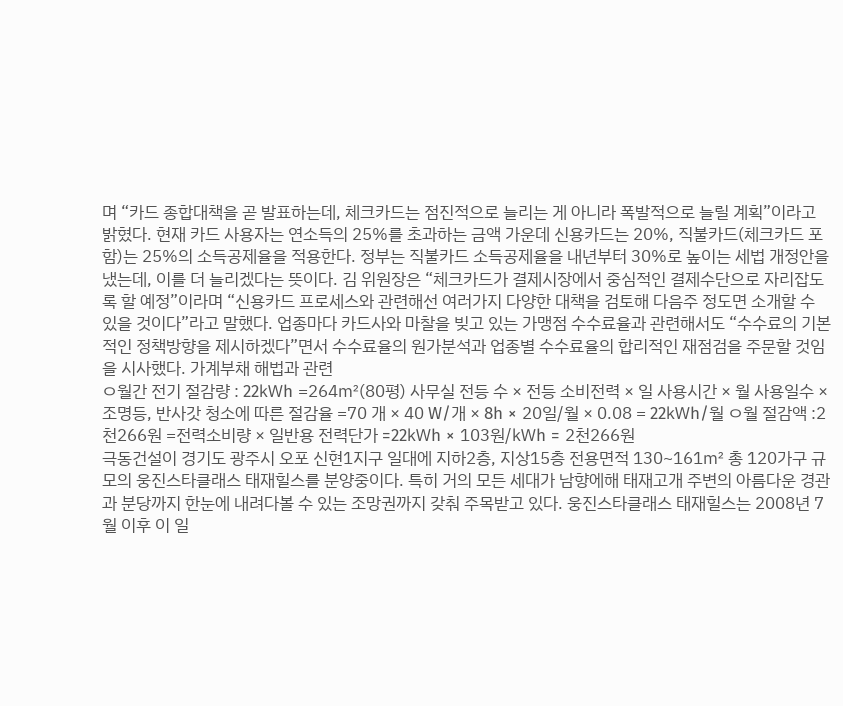며 “카드 종합대책을 곧 발표하는데, 체크카드는 점진적으로 늘리는 게 아니라 폭발적으로 늘릴 계획”이라고 밝혔다. 현재 카드 사용자는 연소득의 25%를 초과하는 금액 가운데 신용카드는 20%, 직불카드(체크카드 포함)는 25%의 소득공제율을 적용한다. 정부는 직불카드 소득공제율을 내년부터 30%로 높이는 세법 개정안을 냈는데, 이를 더 늘리겠다는 뜻이다. 김 위원장은 “체크카드가 결제시장에서 중심적인 결제수단으로 자리잡도록 할 예정”이라며 “신용카드 프로세스와 관련해선 여러가지 다양한 대책을 검토해 다음주 정도면 소개할 수 있을 것이다”라고 말했다. 업종마다 카드사와 마찰을 빚고 있는 가맹점 수수료율과 관련해서도 “수수료의 기본적인 정책방향을 제시하겠다”면서 수수료율의 원가분석과 업종별 수수료율의 합리적인 재점검을 주문할 것임을 시사했다. 가계부채 해법과 관련
ㅇ월간 전기 절감량 : 22㎾h =264㎡(80평) 사무실 전등 수 × 전등 소비전력 × 일 사용시간 × 월 사용일수 × 조명등, 반사갓 청소에 따른 절감율 =70 개 × 40 W/개 × 8h × 20일/월 × 0.08 = 22㎾h/월 ㅇ월 절감액 :2천266원 =전력소비량 × 일반용 전력단가 =22㎾h × 103원/㎾h = 2천266원
극동건설이 경기도 광주시 오포 신현1지구 일대에 지하2층, 지상15층 전용면적 130~161㎡ 총 120가구 규모의 웅진스타클래스 태재힐스를 분양중이다. 특히 거의 모든 세대가 남향에해 태재고개 주변의 아름다운 경관과 분당까지 한눈에 내려다볼 수 있는 조망권까지 갖춰 주목받고 있다. 웅진스타클래스 태재힐스는 2008년 7월 이후 이 일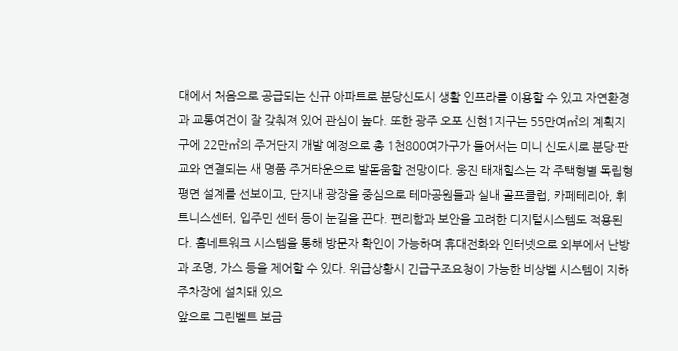대에서 처음으로 공급되는 신규 아파트로 분당신도시 생활 인프라를 이용할 수 있고 자연환경과 교통여건이 잘 갖춰져 있어 관심이 높다. 또한 광주 오포 신현1지구는 55만여㎡의 계획지구에 22만㎡의 주거단지 개발 예정으로 총 1천800여가구가 들어서는 미니 신도시로 분당·판교와 연결되는 새 명품 주거타운으로 발돋움할 전망이다. 웅진 태재힐스는 각 주택형별 독립형 평면 설계를 선보이고, 단지내 광장을 중심으로 테마공원들과 실내 골프클럽, 카페테리아, 휘트니스센터, 입주민 센터 등이 눈길을 끈다. 편리함과 보안을 고려한 디지털시스템도 적용된다. 홈네트워크 시스템을 통해 방문자 확인이 가능하며 휴대전화와 인터넷으로 외부에서 난방과 조명, 가스 등을 제어할 수 있다. 위급상황시 긴급구조요청이 가능한 비상벨 시스템이 지하주차장에 설치돼 있으
앞으로 그린벨트 보금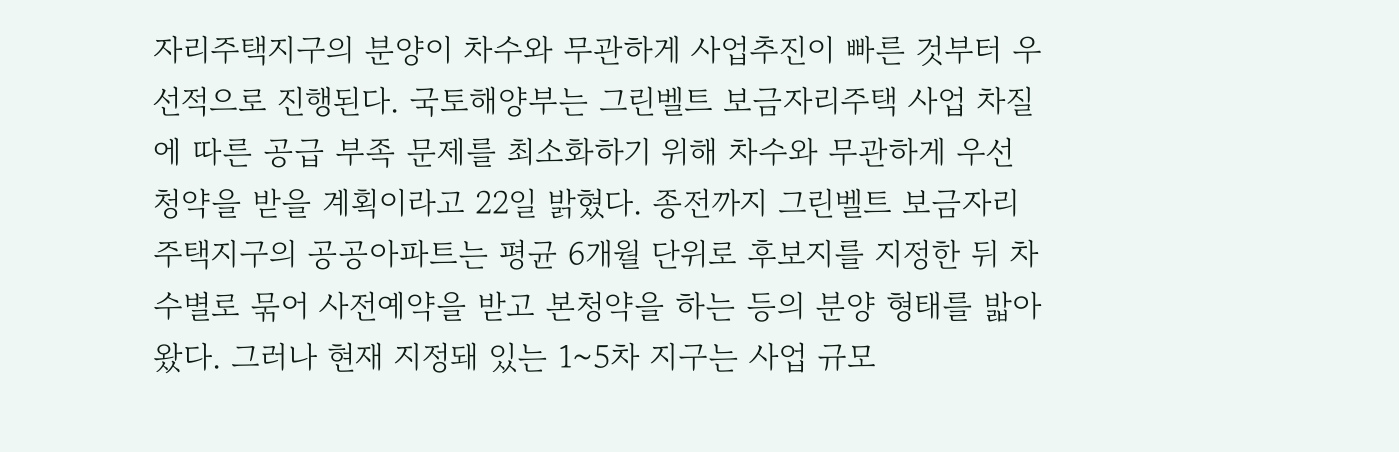자리주택지구의 분양이 차수와 무관하게 사업추진이 빠른 것부터 우선적으로 진행된다. 국토해양부는 그린벨트 보금자리주택 사업 차질에 따른 공급 부족 문제를 최소화하기 위해 차수와 무관하게 우선 청약을 받을 계획이라고 22일 밝혔다. 종전까지 그린벨트 보금자리주택지구의 공공아파트는 평균 6개월 단위로 후보지를 지정한 뒤 차수별로 묶어 사전예약을 받고 본청약을 하는 등의 분양 형태를 밟아왔다. 그러나 현재 지정돼 있는 1~5차 지구는 사업 규모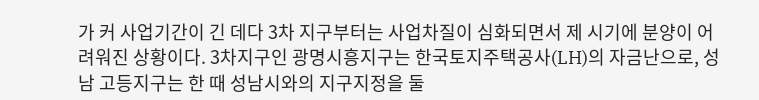가 커 사업기간이 긴 데다 3차 지구부터는 사업차질이 심화되면서 제 시기에 분양이 어려워진 상황이다. 3차지구인 광명시흥지구는 한국토지주택공사(LH)의 자금난으로, 성남 고등지구는 한 때 성남시와의 지구지정을 둘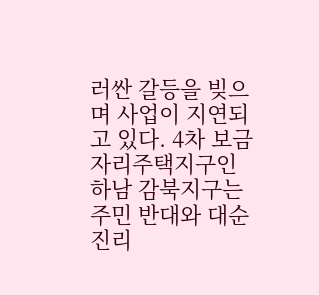러싼 갈등을 빚으며 사업이 지연되고 있다. 4차 보금자리주택지구인 하남 감북지구는 주민 반대와 대순진리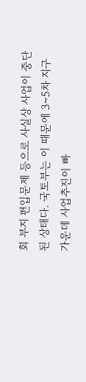회 부지 편입문제 등으로 사실상 사업이 중단된 상태다. 국토부는 이 때문에 3~5차 지구 가운데 사업추진이 빠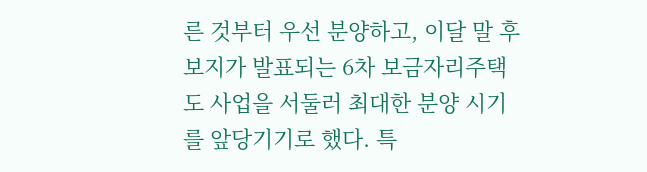른 것부터 우선 분양하고, 이달 말 후보지가 발표되는 6차 보금자리주택도 사업을 서둘러 최대한 분양 시기를 앞당기기로 했다. 특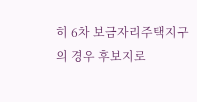히 6차 보금자리주택지구의 경우 후보지로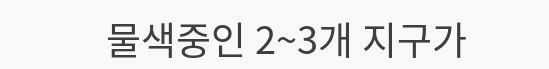물색중인 2~3개 지구가